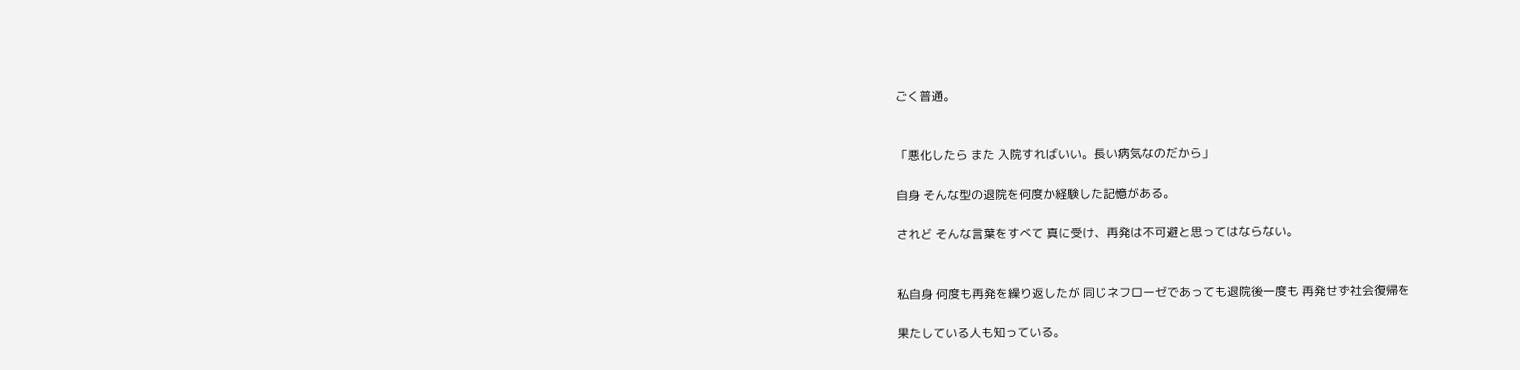ごく普通。


「悪化したら また 入院すればいい。長い病気なのだから」

自身 そんな型の退院を何度か経験した記憶がある。

されど そんな言葉をすべて 真に受け、再発は不可避と思ってはならない。


私自身 何度も再発を繰り返したが 同じネフローゼであっても退院後一度も 再発せず社会復帰を

果たしている人も知っている。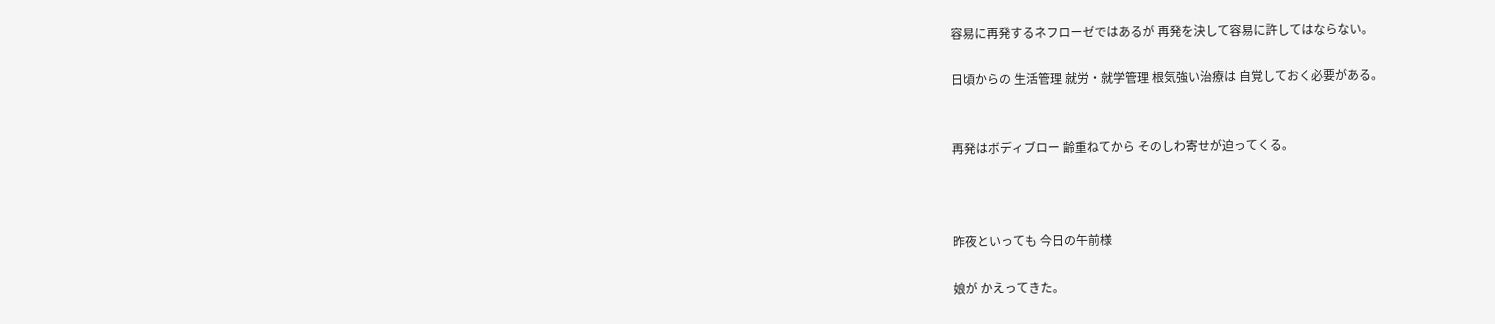容易に再発するネフローゼではあるが 再発を決して容易に許してはならない。

日頃からの 生活管理 就労・就学管理 根気強い治療は 自覚しておく必要がある。


再発はボディブロー 齢重ねてから そのしわ寄せが迫ってくる。



昨夜といっても 今日の午前様

娘が かえってきた。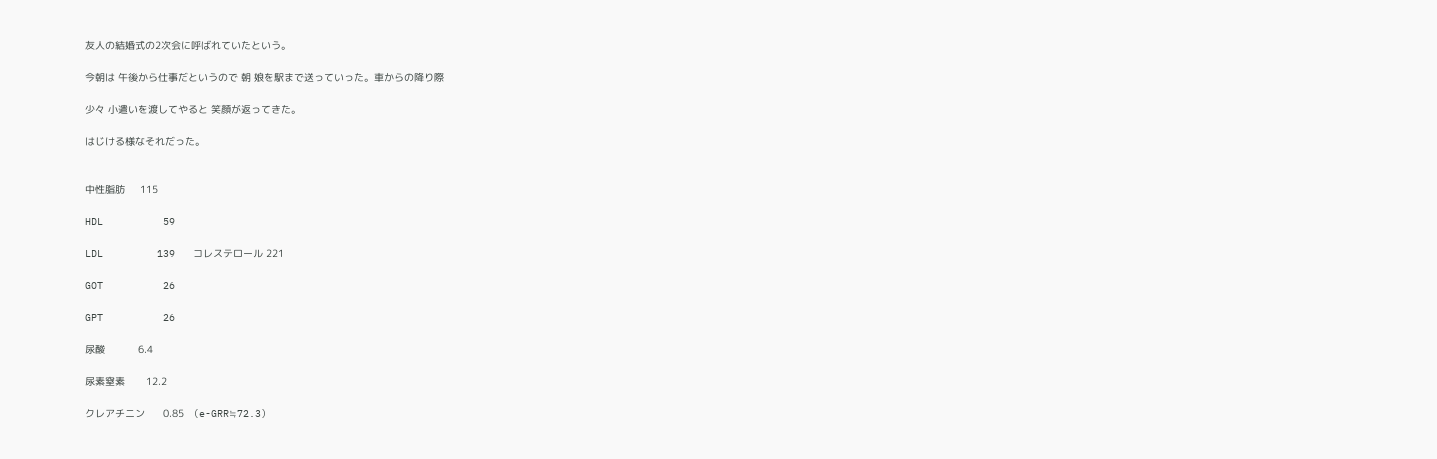友人の結婚式の2次会に呼ばれていたという。

今朝は 午後から仕事だというので 朝 娘を駅まで送っていった。車からの降り際

少々 小遣いを渡してやると 笑顔が返ってきた。

はじける様なそれだった。


中性脂肪     115

HDL          59

LDL         139   コレステロール 221

GOT          26

GPT          26

尿酸           6.4

尿素窒素       12.2

クレアチニン      0.85   (e-GRR≒72.3)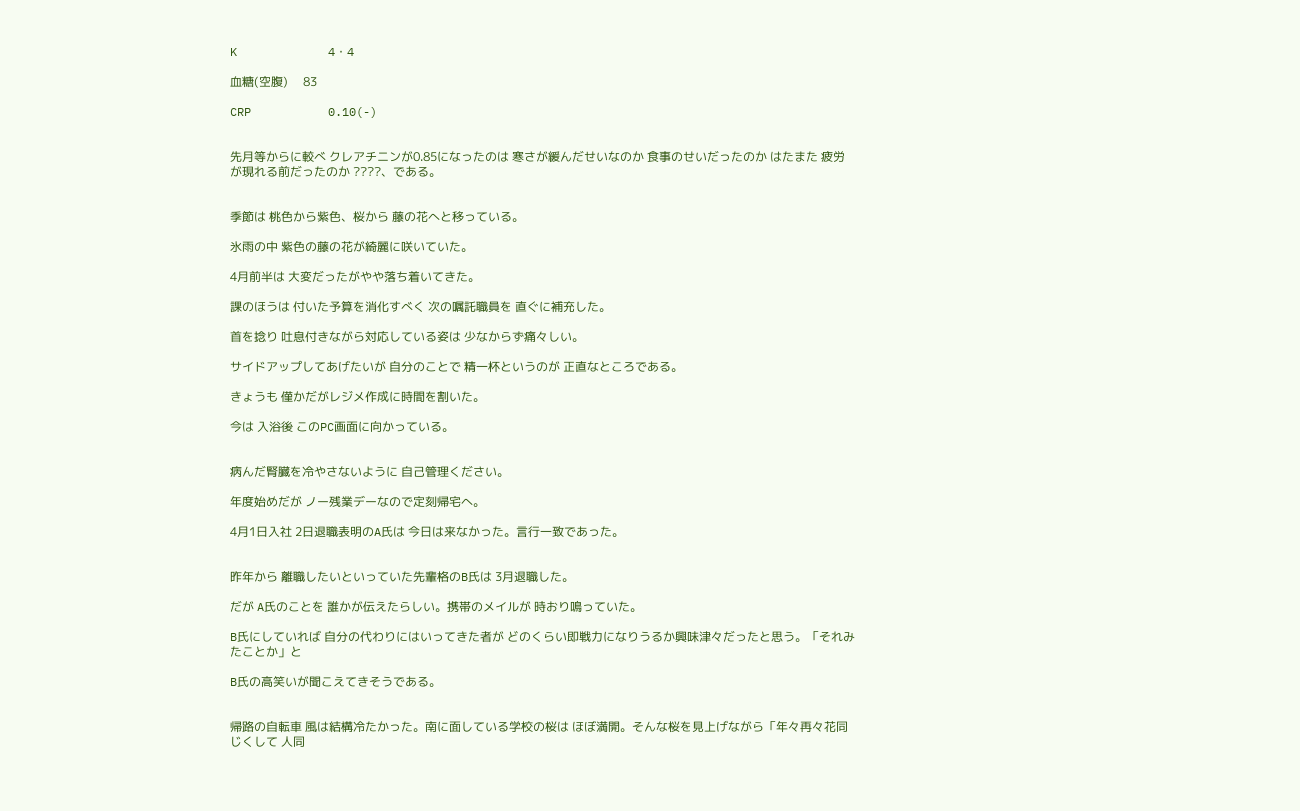K             4・4

血糖(空腹)     83

CRP           0.10(-)


先月等からに較べ クレアチニンが0.85になったのは 寒さが緩んだせいなのか 食事のせいだったのか はたまた 疲労が現れる前だったのか ????、である。


季節は 桃色から紫色、桜から 藤の花へと移っている。

氷雨の中 紫色の藤の花が綺麗に咲いていた。

4月前半は 大変だったがやや落ち着いてきた。

課のほうは 付いた予算を消化すべく 次の嘱託職員を 直ぐに補充した。

首を捻り 吐息付きながら対応している姿は 少なからず痛々しい。

サイドアップしてあげたいが 自分のことで 精一杯というのが 正直なところである。

きょうも 僅かだがレジメ作成に時間を割いた。

今は 入浴後 このPC画面に向かっている。


病んだ腎臓を冷やさないように 自己管理ください。

年度始めだが ノー残業デーなので定刻帰宅へ。

4月1日入社 2日退職表明のA氏は 今日は来なかった。言行一致であった。


昨年から 離職したいといっていた先輩格のB氏は 3月退職した。

だが A氏のことを 誰かが伝えたらしい。携帯のメイルが 時おり鳴っていた。

B氏にしていれば 自分の代わりにはいってきた者が どのくらい即戦力になりうるか興味津々だったと思う。「それみたことか」と

B氏の高笑いが聞こえてきそうである。


帰路の自転車 風は結構冷たかった。南に面している学校の桜は ほぼ満開。そんな桜を見上げながら「年々再々花同じくして 人同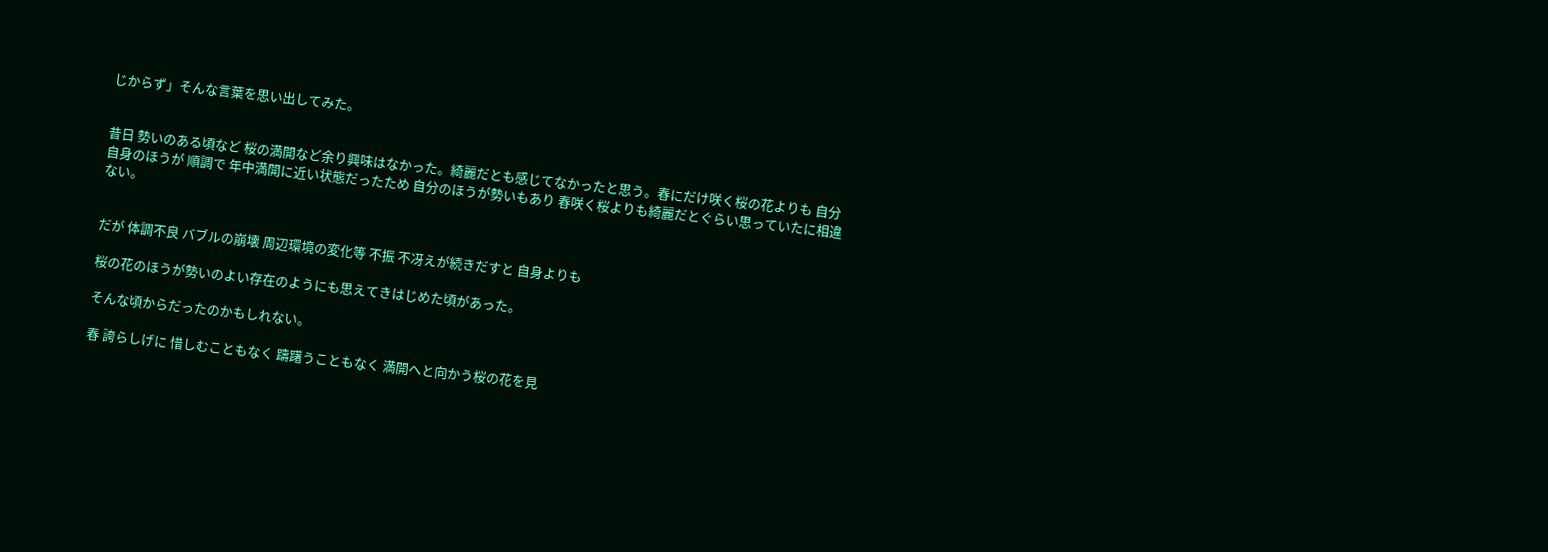じからず」そんな言葉を思い出してみた。


昔日 勢いのある頃など 桜の満開など余り興味はなかった。綺麗だとも感じてなかったと思う。春にだけ咲く桜の花よりも 自分自身のほうが 順調で 年中満開に近い状態だったため 自分のほうが勢いもあり 春咲く桜よりも綺麗だとぐらい思っていたに相違ない。


だが 体調不良 バブルの崩壊 周辺環境の変化等 不振 不冴えが続きだすと 自身よりも

桜の花のほうが勢いのよい存在のようにも思えてきはじめた頃があった。

そんな頃からだったのかもしれない。

春 誇らしげに 惜しむこともなく 躊躇うこともなく 満開へと向かう桜の花を見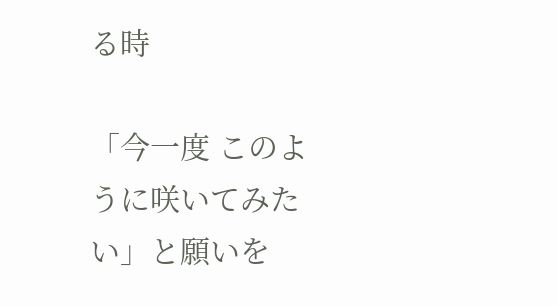る時

「今一度 このように咲いてみたい」と願いを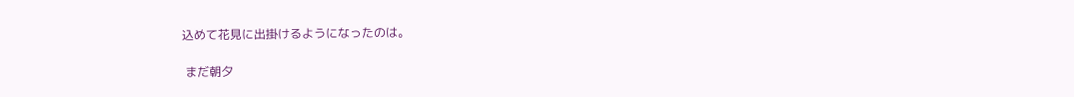込めて花見に出掛けるようになったのは。

 まだ朝夕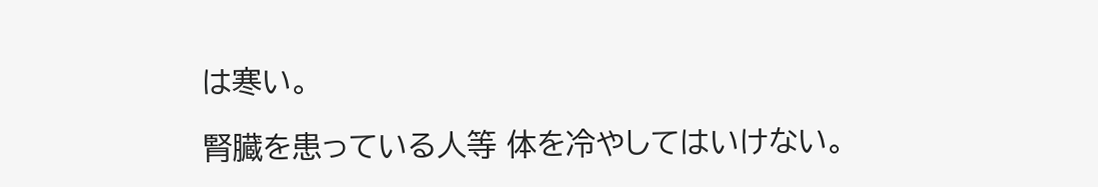は寒い。

腎臓を患っている人等 体を冷やしてはいけない。